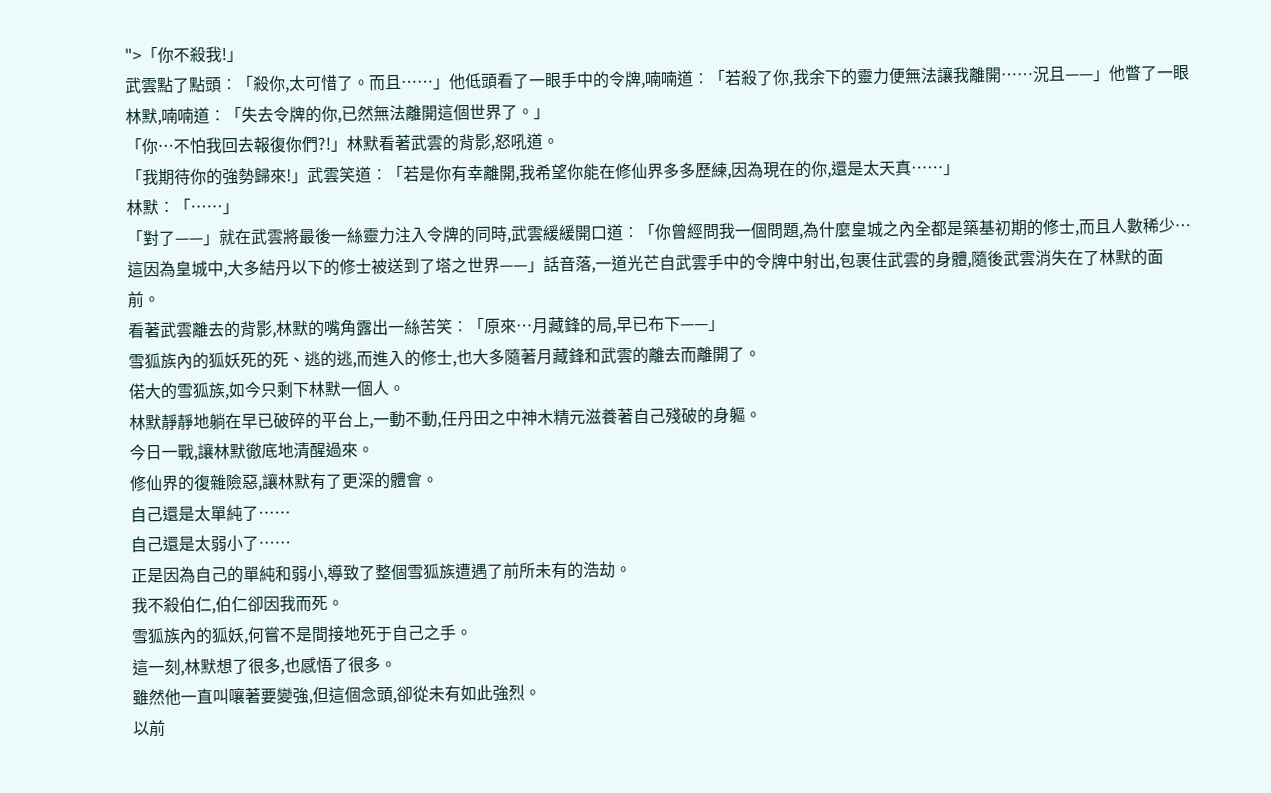">「你不殺我!」
武雲點了點頭︰「殺你,太可惜了。而且……」他低頭看了一眼手中的令牌,喃喃道︰「若殺了你,我余下的靈力便無法讓我離開……況且——」他瞥了一眼林默,喃喃道︰「失去令牌的你,已然無法離開這個世界了。」
「你…不怕我回去報復你們?!」林默看著武雲的背影,怒吼道。
「我期待你的強勢歸來!」武雲笑道︰「若是你有幸離開,我希望你能在修仙界多多歷練,因為現在的你,還是太天真……」
林默︰「……」
「對了——」就在武雲將最後一絲靈力注入令牌的同時,武雲緩緩開口道︰「你曾經問我一個問題,為什麼皇城之內全都是築基初期的修士,而且人數稀少…這因為皇城中,大多結丹以下的修士被送到了塔之世界——」話音落,一道光芒自武雲手中的令牌中射出,包裹住武雲的身體,隨後武雲消失在了林默的面前。
看著武雲離去的背影,林默的嘴角露出一絲苦笑︰「原來…月藏鋒的局,早已布下——」
雪狐族內的狐妖死的死、逃的逃,而進入的修士,也大多隨著月藏鋒和武雲的離去而離開了。
偌大的雪狐族,如今只剩下林默一個人。
林默靜靜地躺在早已破碎的平台上,一動不動,任丹田之中神木精元滋養著自己殘破的身軀。
今日一戰,讓林默徹底地清醒過來。
修仙界的復雜險惡,讓林默有了更深的體會。
自己還是太單純了……
自己還是太弱小了……
正是因為自己的單純和弱小,導致了整個雪狐族遭遇了前所未有的浩劫。
我不殺伯仁,伯仁卻因我而死。
雪狐族內的狐妖,何嘗不是間接地死于自己之手。
這一刻,林默想了很多,也感悟了很多。
雖然他一直叫嚷著要變強,但這個念頭,卻從未有如此強烈。
以前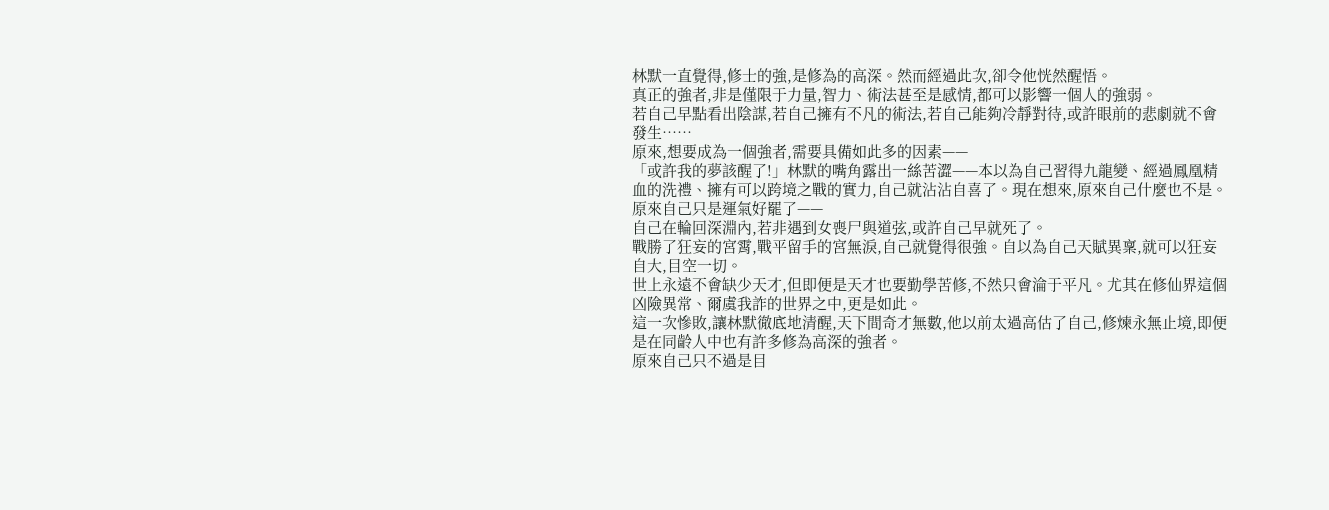林默一直覺得,修士的強,是修為的高深。然而經過此次,卻令他恍然醒悟。
真正的強者,非是僅限于力量,智力、術法甚至是感情,都可以影響一個人的強弱。
若自己早點看出陰謀,若自己擁有不凡的術法,若自己能夠冷靜對待,或許眼前的悲劇就不會發生……
原來,想要成為一個強者,需要具備如此多的因素——
「或許我的夢該醒了!」林默的嘴角露出一絲苦澀——本以為自己習得九龍變、經過鳳凰精血的洗禮、擁有可以跨境之戰的實力,自己就沾沾自喜了。現在想來,原來自己什麼也不是。
原來自己只是運氣好罷了——
自己在輪回深淵內,若非遇到女喪尸與道弦,或許自己早就死了。
戰勝了狂妄的宮霄,戰平留手的宮無淚,自己就覺得很強。自以為自己天賦異稟,就可以狂妄自大,目空一切。
世上永遠不會缺少天才,但即便是天才也要勤學苦修,不然只會淪于平凡。尤其在修仙界這個凶險異常、爾虞我詐的世界之中,更是如此。
這一次慘敗,讓林默徹底地清醒,天下間奇才無數,他以前太過高估了自己,修煉永無止境,即便是在同齡人中也有許多修為高深的強者。
原來自己只不過是目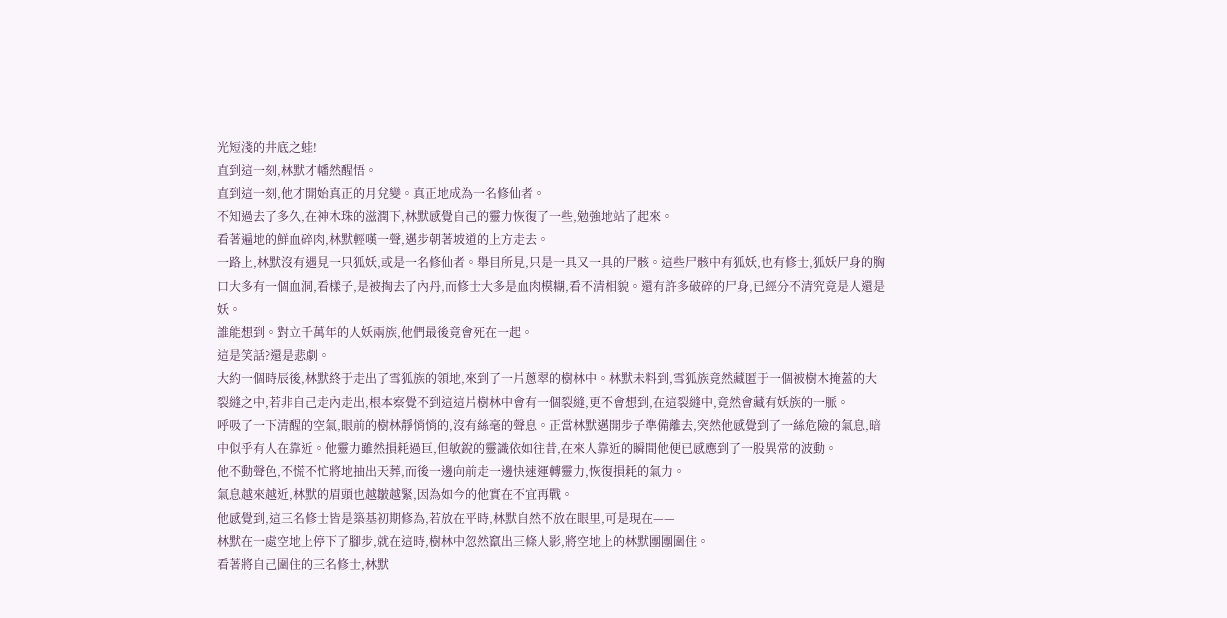光短淺的井底之蛙!
直到這一刻,林默才幡然醒悟。
直到這一刻,他才開始真正的月兌變。真正地成為一名修仙者。
不知過去了多久,在神木珠的滋潤下,林默感覺自己的靈力恢復了一些,勉強地站了起來。
看著遍地的鮮血碎肉,林默輕嘆一聲,邁步朝著坡道的上方走去。
一路上,林默沒有遇見一只狐妖,或是一名修仙者。舉目所見,只是一具又一具的尸骸。這些尸骸中有狐妖,也有修士,狐妖尸身的胸口大多有一個血洞,看樣子,是被掏去了內丹,而修士大多是血肉模糊,看不清相貌。還有許多破碎的尸身,已經分不清究竟是人還是妖。
誰能想到。對立千萬年的人妖兩族,他們最後竟會死在一起。
這是笑話?還是悲劇。
大約一個時辰後,林默終于走出了雪狐族的領地,來到了一片蔥翠的樹林中。林默未料到,雪狐族竟然藏匿于一個被樹木掩蓋的大裂縫之中,若非自己走內走出,根本察覺不到這這片樹林中會有一個裂縫,更不會想到,在這裂縫中,竟然會藏有妖族的一脈。
呼吸了一下清醒的空氣,眼前的樹林靜悄悄的,沒有絲毫的聲息。正當林默邁開步子準備離去,突然他感覺到了一絲危險的氣息,暗中似乎有人在靠近。他靈力雖然損耗過巨,但敏銳的靈識依如往昔,在來人靠近的瞬間他便已感應到了一股異常的波動。
他不動聲色,不慌不忙將地抽出天葬,而後一邊向前走一邊快速運轉靈力,恢復損耗的氣力。
氣息越來越近,林默的眉頭也越皺越緊,因為如今的他實在不宜再戰。
他感覺到,這三名修士皆是築基初期修為,若放在平時,林默自然不放在眼里,可是現在——
林默在一處空地上停下了腳步,就在這時,樹林中忽然竄出三條人影,將空地上的林默團團圍住。
看著將自己圍住的三名修士,林默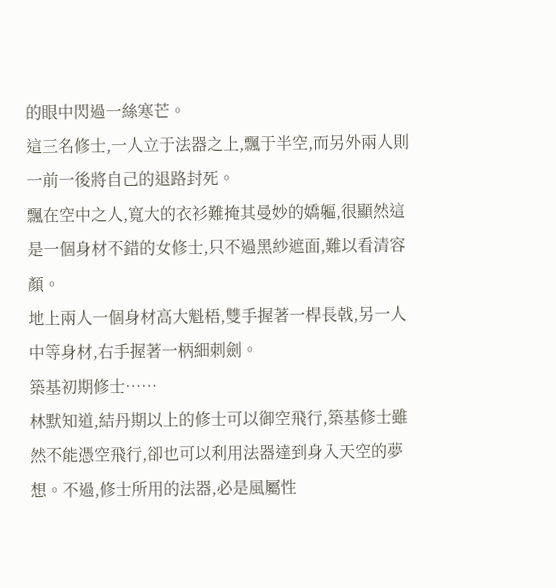的眼中閃過一絲寒芒。
這三名修士,一人立于法器之上,飄于半空,而另外兩人則一前一後將自己的退路封死。
飄在空中之人,寬大的衣衫難掩其曼妙的嬌軀,很顯然這是一個身材不錯的女修士,只不過黑紗遮面,難以看清容顏。
地上兩人一個身材高大魁梧,雙手握著一桿長戟,另一人中等身材,右手握著一柄細刺劍。
築基初期修士……
林默知道,結丹期以上的修士可以御空飛行,築基修士雖然不能憑空飛行,卻也可以利用法器達到身入天空的夢想。不過,修士所用的法器,必是風屬性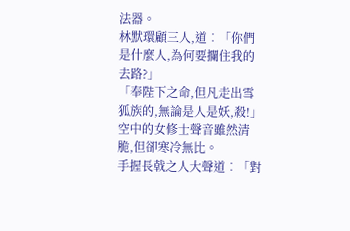法器。
林默環顧三人,道︰「你們是什麼人,為何要攔住我的去路?」
「奉陛下之命,但凡走出雪狐族的,無論是人是妖,殺!」空中的女修士聲音雖然清脆,但卻寒冷無比。
手握長戟之人大聲道︰「對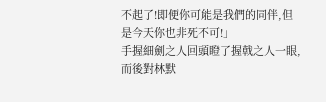不起了!即便你可能是我們的同伴,但是今天你也非死不可!」
手握細劍之人回頭瞪了握戟之人一眼,而後對林默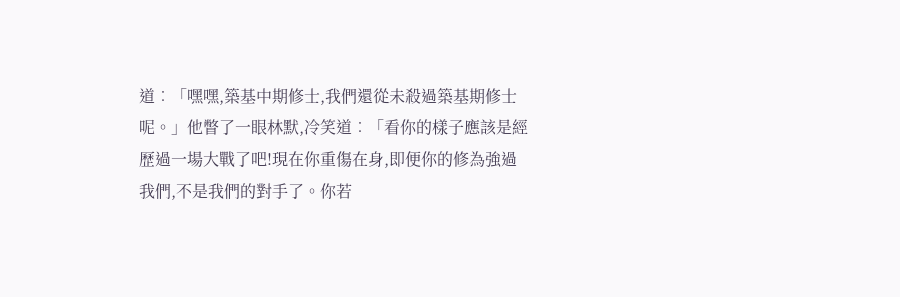道︰「嘿嘿,築基中期修士,我們還從未殺過築基期修士呢。」他瞥了一眼林默,冷笑道︰「看你的樣子應該是經歷過一場大戰了吧!現在你重傷在身,即便你的修為強過我們,不是我們的對手了。你若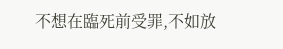不想在臨死前受罪,不如放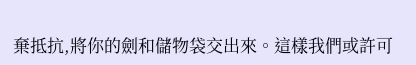棄抵抗,將你的劍和儲物袋交出來。這樣我們或許可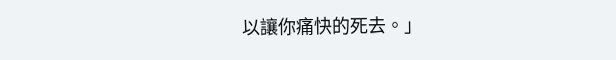以讓你痛快的死去。」